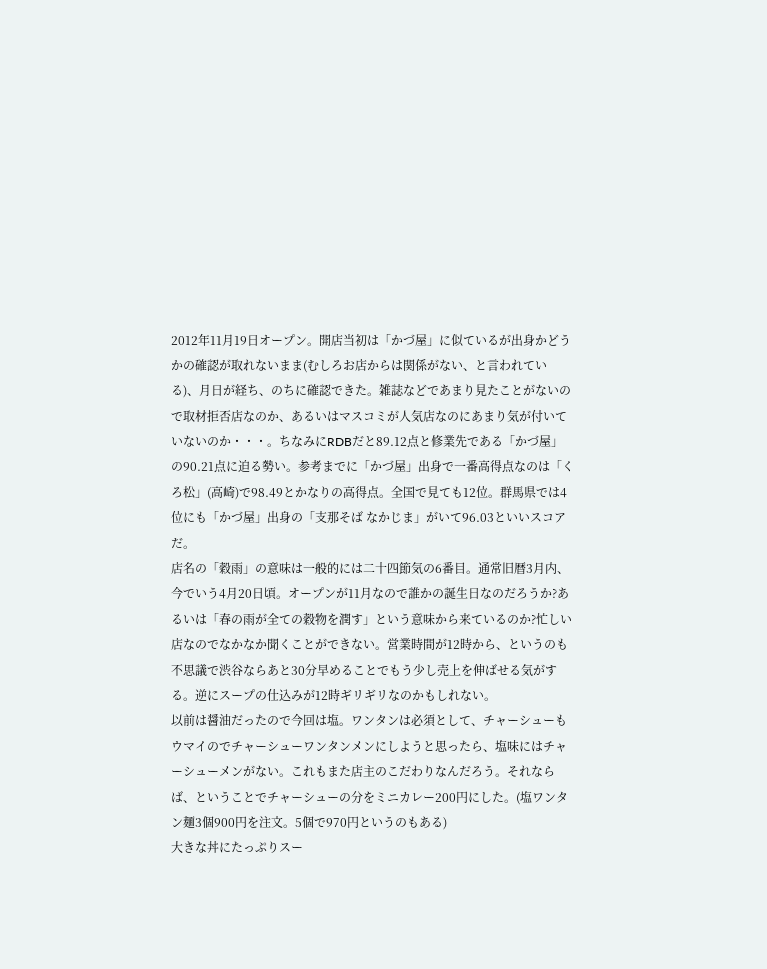2012年11月19日オープン。開店当初は「かづ屋」に似ているが出身かどうかの確認が取れないまま(むしろお店からは関係がない、と言われている)、月日が経ち、のちに確認できた。雑誌などであまり見たことがないので取材拒否店なのか、あるいはマスコミが人気店なのにあまり気が付いていないのか・・・。ちなみにRDBだと89.12点と修業先である「かづ屋」の90.21点に迫る勢い。参考までに「かづ屋」出身で一番高得点なのは「くろ松」(高崎)で98.49とかなりの高得点。全国で見ても12位。群馬県では4位にも「かづ屋」出身の「支那そば なかじま」がいて96.03といいスコアだ。
店名の「穀雨」の意味は一般的には二十四節気の6番目。通常旧暦3月内、今でいう4月20日頃。オープンが11月なので誰かの誕生日なのだろうか?あるいは「春の雨が全ての穀物を潤す」という意味から来ているのか?忙しい店なのでなかなか聞くことができない。営業時間が12時から、というのも不思議で渋谷ならあと30分早めることでもう少し売上を伸ばせる気がする。逆にスープの仕込みが12時ギリギリなのかもしれない。
以前は醤油だったので今回は塩。ワンタンは必須として、チャーシューもウマイのでチャーシューワンタンメンにしようと思ったら、塩味にはチャーシューメンがない。これもまた店主のこだわりなんだろう。それならば、ということでチャーシューの分をミニカレー200円にした。(塩ワンタン麺3個900円を注文。5個で970円というのもある)
大きな丼にたっぷりスー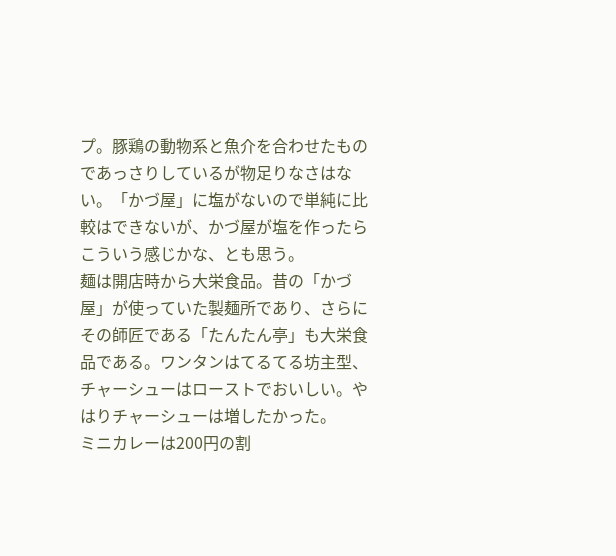プ。豚鶏の動物系と魚介を合わせたものであっさりしているが物足りなさはない。「かづ屋」に塩がないので単純に比較はできないが、かづ屋が塩を作ったらこういう感じかな、とも思う。
麺は開店時から大栄食品。昔の「かづ屋」が使っていた製麺所であり、さらにその師匠である「たんたん亭」も大栄食品である。ワンタンはてるてる坊主型、チャーシューはローストでおいしい。やはりチャーシューは増したかった。
ミニカレーは200円の割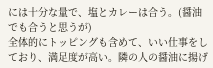には十分な量で、塩とカレーは合う。(醤油でも合うと思うが)
全体的にトッピングも含めて、いい仕事をしており、満足度が高い。隣の人の醤油に揚げ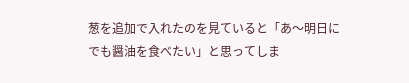葱を追加で入れたのを見ていると「あ〜明日にでも醤油を食べたい」と思ってしま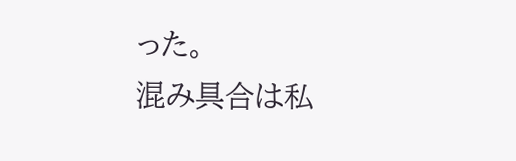った。
混み具合は私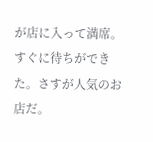が店に入って満席。すぐに待ちができた。さすが人気のお店だ。